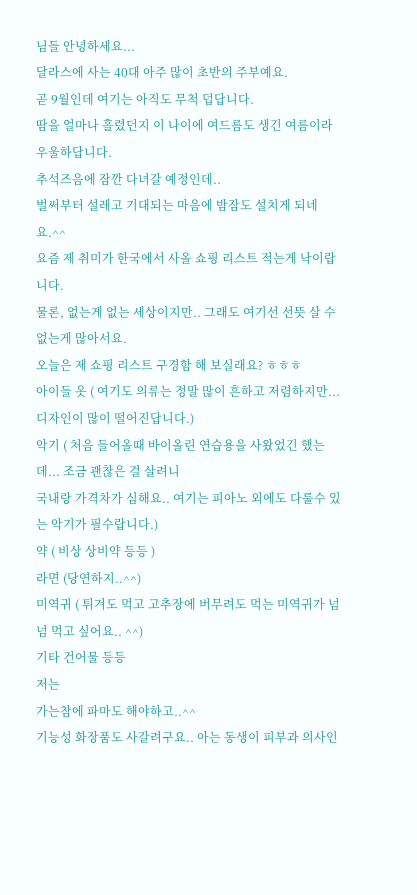님들 안녕하세요...
달라스에 사는 40대 아주 많이 초반의 주부예요.
곧 9월인데 여기는 아직도 무척 덥답니다.
땀을 얼마나 흘렸던지 이 나이에 여드름도 생긴 여름이라 우울하답니다.
추석즈음에 잠깐 다녀갈 예정인데..
벌써부터 설레고 기대되는 마음에 밤잠도 설치게 되네요.^^
요즘 제 취미가 한국에서 사올 쇼핑 리스트 적는게 낙이랍니다.
물론, 없는게 없는 세상이지만.. 그래도 여기선 선뜻 살 수 없는게 많아서요.
오늘은 제 쇼핑 리스트 구경함 해 보실래요? ㅎㅎㅎ
아이들 옷 ( 여기도 의류는 정말 많이 흔하고 저렴하지만... 디자인이 많이 떨어진답니다.)
악기 ( 처음 들어올때 바이올린 연습용을 사왔었긴 했는데... 조금 괜찮은 걸 살려니
국내랑 가격차가 심해요.. 여기는 피아노 외에도 다룰수 있는 악기가 필수랍니다.)
약 ( 비상 상비약 등등 )
라면 (당연하지..^^)
미역귀 ( 튀겨도 먹고 고추장에 버무려도 먹는 미역귀가 넘 넘 먹고 싶어요.. ^^)
기타 건어물 등등
저는
가는참에 파마도 해야하고..^^
기능성 화장품도 사갈려구요.. 아는 동생이 피부과 의사인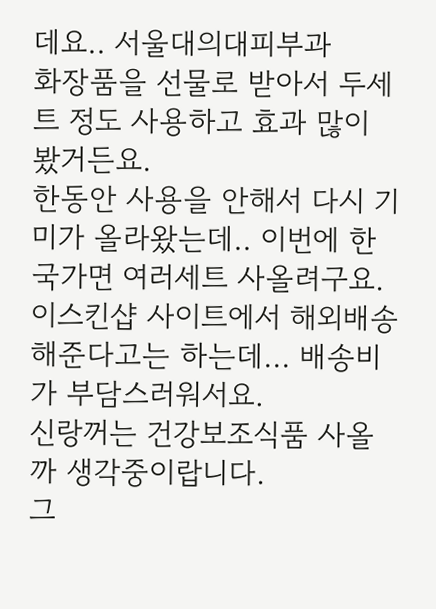데요.. 서울대의대피부과
화장품을 선물로 받아서 두세트 정도 사용하고 효과 많이 봤거든요.
한동안 사용을 안해서 다시 기미가 올라왔는데.. 이번에 한국가면 여러세트 사올려구요.
이스킨샵 사이트에서 해외배송 해준다고는 하는데... 배송비가 부담스러워서요.
신랑꺼는 건강보조식품 사올까 생각중이랍니다.
그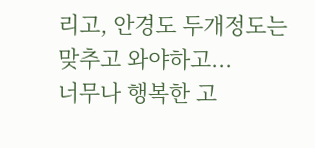리고, 안경도 두개정도는 맞추고 와야하고...
너무나 행복한 고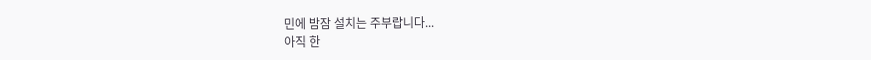민에 밤잠 설치는 주부랍니다...
아직 한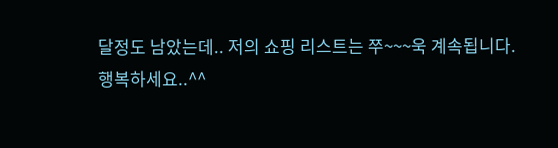달정도 남았는데.. 저의 쇼핑 리스트는 쭈~~~욱 계속됩니다.
행복하세요..^^